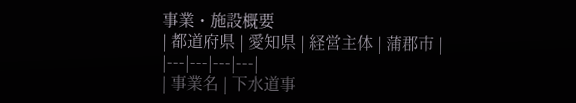事業・施設概要
| 都道府県 | 愛知県 | 経営主体 | 蒲郡市 |
|---|---|---|---|
| 事業名 | 下水道事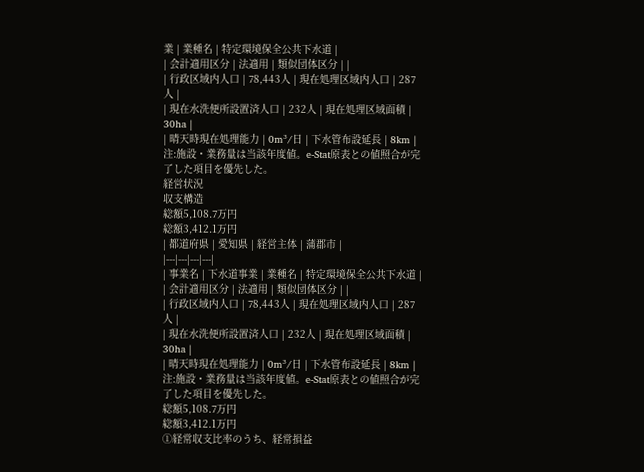業 | 業種名 | 特定環境保全公共下水道 |
| 会計適用区分 | 法適用 | 類似団体区分 | |
| 行政区域内人口 | 78,443人 | 現在処理区域内人口 | 287人 |
| 現在水洗便所設置済人口 | 232人 | 現在処理区域面積 | 30ha |
| 晴天時現在処理能力 | 0m³/日 | 下水管布設延長 | 8km |
注:施設・業務量は当該年度値。e-Stat原表との値照合が完了した項目を優先した。
経営状況
収支構造
総額5,108.7万円
総額3,412.1万円
| 都道府県 | 愛知県 | 経営主体 | 蒲郡市 |
|---|---|---|---|
| 事業名 | 下水道事業 | 業種名 | 特定環境保全公共下水道 |
| 会計適用区分 | 法適用 | 類似団体区分 | |
| 行政区域内人口 | 78,443人 | 現在処理区域内人口 | 287人 |
| 現在水洗便所設置済人口 | 232人 | 現在処理区域面積 | 30ha |
| 晴天時現在処理能力 | 0m³/日 | 下水管布設延長 | 8km |
注:施設・業務量は当該年度値。e-Stat原表との値照合が完了した項目を優先した。
総額5,108.7万円
総額3,412.1万円
①経常収支比率のうち、経常損益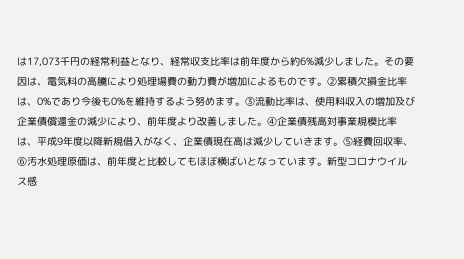は17,073千円の経常利益となり、経常収支比率は前年度から約6%減少しました。その要因は、電気料の高騰により処理場費の動力費が増加によるものです。②累積欠損金比率は、0%であり今後も0%を維持するよう努めます。③流動比率は、使用料収入の増加及び企業債償還金の減少により、前年度より改善しました。④企業債残高対事業規模比率は、平成9年度以降新規借入がなく、企業債現在高は減少していきます。⑤経費回収率、⑥汚水処理原価は、前年度と比較してもほぼ横ばいとなっています。新型コロナウイルス感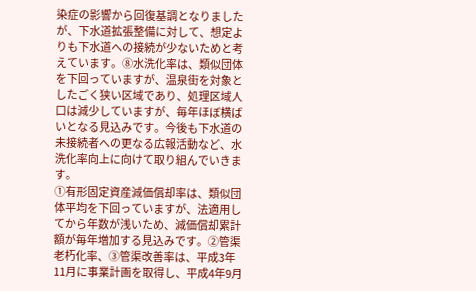染症の影響から回復基調となりましたが、下水道拡張整備に対して、想定よりも下水道への接続が少ないためと考えています。⑧水洗化率は、類似団体を下回っていますが、温泉街を対象としたごく狭い区域であり、処理区域人口は減少していますが、毎年ほぼ横ばいとなる見込みです。今後も下水道の未接続者への更なる広報活動など、水洗化率向上に向けて取り組んでいきます。
①有形固定資産減価償却率は、類似団体平均を下回っていますが、法適用してから年数が浅いため、減価償却累計額が毎年増加する見込みです。②管渠老朽化率、③管渠改善率は、平成3年11月に事業計画を取得し、平成4年9月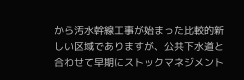から汚水幹線工事が始まった比較的新しい区域でありますが、公共下水道と合わせて早期にストックマネジメント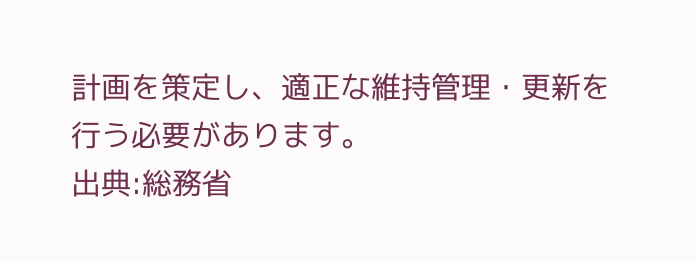計画を策定し、適正な維持管理・更新を行う必要があります。
出典:総務省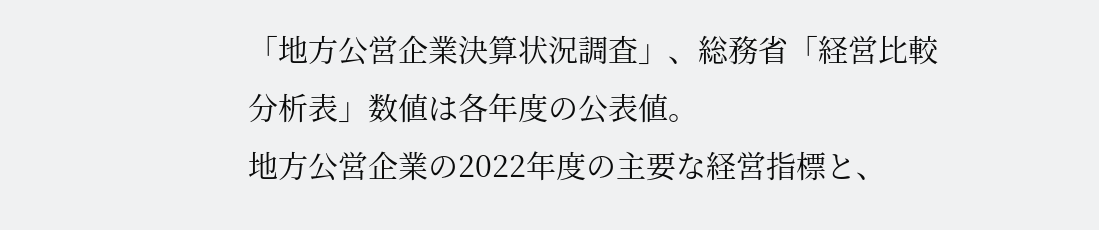「地方公営企業決算状況調査」、総務省「経営比較分析表」数値は各年度の公表値。
地方公営企業の2022年度の主要な経営指標と、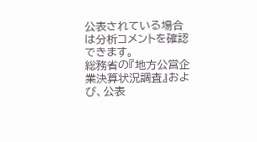公表されている場合は分析コメントを確認できます。
総務省の『地方公営企業決算状況調査』および、公表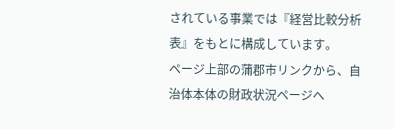されている事業では『経営比較分析表』をもとに構成しています。
ページ上部の蒲郡市リンクから、自治体本体の財政状況ページへ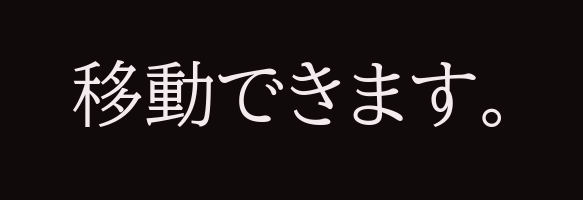移動できます。